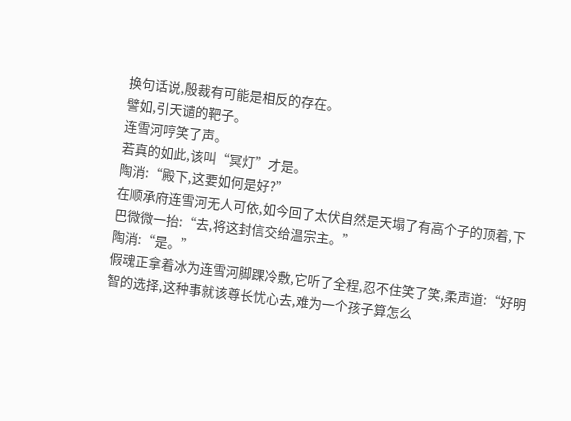换句话说,殷裁有可能是相反的存在。
譬如,引天谴的靶子。
连雪河哼笑了声。
若真的如此,该叫“冥灯”才是。
陶消:“殿下,这要如何是好?”
在顺承府连雪河无人可依,如今回了太伏自然是天塌了有高个子的顶着,下巴微微一抬:“去,将这封信交给温宗主。”
陶消:“是。”
假魂正拿着冰为连雪河脚踝冷敷,它听了全程,忍不住笑了笑,柔声道:“好明智的选择,这种事就该尊长忧心去,难为一个孩子算怎么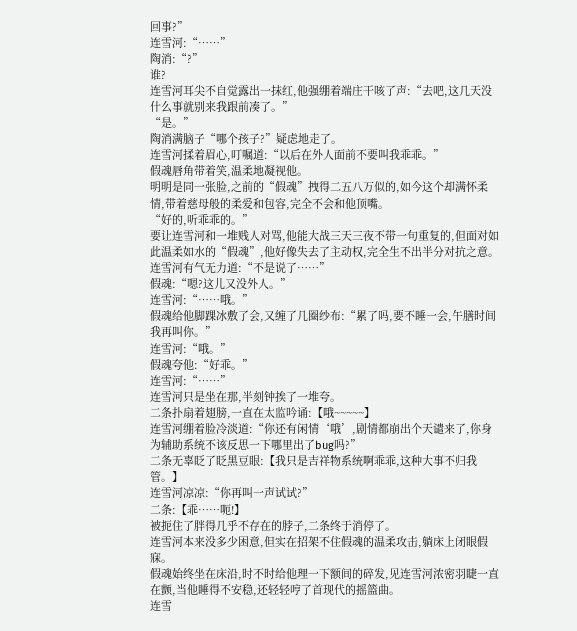回事?”
连雪河:“……”
陶消:“?”
谁?
连雪河耳尖不自觉露出一抹红,他强绷着端庄干咳了声:“去吧,这几天没什么事就别来我跟前凑了。”
“是。”
陶消满脑子“哪个孩子?”疑虑地走了。
连雪河揉着眉心,叮嘱道:“以后在外人面前不要叫我乖乖。”
假魂唇角带着笑,温柔地凝视他。
明明是同一张脸,之前的“假魂”拽得二五八万似的,如今这个却满怀柔情,带着慈母般的柔爱和包容,完全不会和他顶嘴。
“好的,听乖乖的。”
要让连雪河和一堆贱人对骂,他能大战三天三夜不带一句重复的,但面对如此温柔如水的“假魂”,他好像失去了主动权,完全生不出半分对抗之意。
连雪河有气无力道:“不是说了……”
假魂:“嗯?这儿又没外人。”
连雪河:“……哦。”
假魂给他脚踝冰敷了会,又缠了几圈纱布:“累了吗,要不睡一会,午膳时间我再叫你。”
连雪河:“哦。”
假魂夸他:“好乖。”
连雪河:“……”
连雪河只是坐在那,半刻钟挨了一堆夸。
二条扑扇着翅膀,一直在太监吟诵:【哦~~~~~】
连雪河绷着脸冷淡道:“你还有闲情‘哦’,剧情都崩出个天谴来了,你身为辅助系统不该反思一下哪里出了bug吗?”
二条无辜眨了眨黑豆眼:【我只是吉祥物系统啊乖乖,这种大事不归我管。】
连雪河凉凉:“你再叫一声试试?”
二条:【乖……呃!】
被扼住了胖得几乎不存在的脖子,二条终于消停了。
连雪河本来没多少困意,但实在招架不住假魂的温柔攻击,躺床上闭眼假寐。
假魂始终坐在床沿,时不时给他理一下额间的碎发,见连雪河浓密羽睫一直在颤,当他睡得不安稳,还轻轻哼了首现代的摇篮曲。
连雪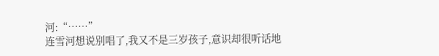河:“……”
连雪河想说别唱了,我又不是三岁孩子,意识却很听话地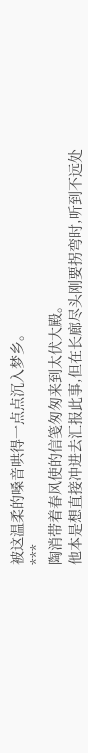被这温柔的嗓音哄得一点点沉入梦乡。
***
陶消带着春风使的信笺匆匆来到太伏大殿。
他本是想直接冲进去汇报此事,但在长廊尽头刚要拐弯时,听到不远处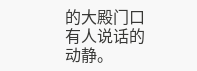的大殿门口有人说话的动静。